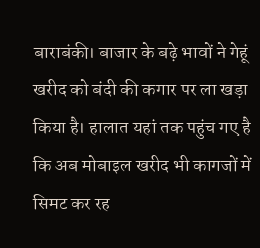बाराबंकी। बाजार के बढ़े भावों ने गेहूं खरीद को बंदी की कगार पर ला खड़ा किया है। हालात यहां तक पहुंच गए है कि अब मोबाइल खरीद भी कागजों में सिमट कर रह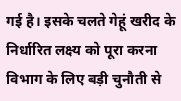गई है। इसके चलते गेहूं खरीद के निर्धारित लक्ष्य को पूरा करना विभाग के लिए बड़ी चुनौती से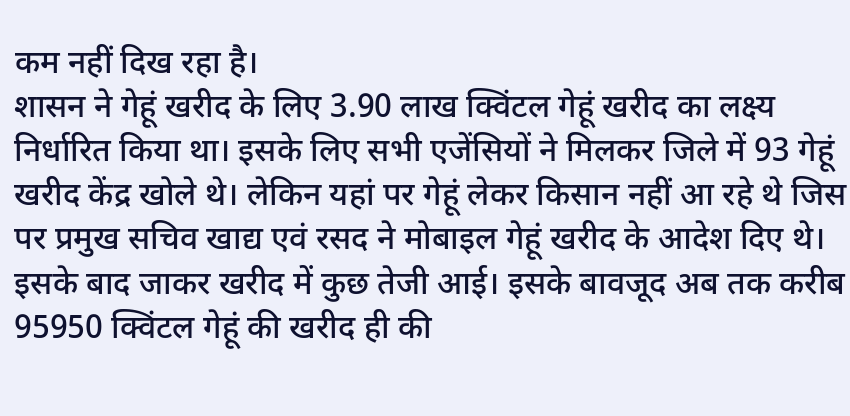कम नहीं दिख रहा है।
शासन ने गेहूं खरीद के लिए 3.90 लाख क्विंटल गेहूं खरीद का लक्ष्य निर्धारित किया था। इसके लिए सभी एजेंसियों ने मिलकर जिले में 93 गेहूं खरीद केंद्र खोले थे। लेकिन यहां पर गेहूं लेकर किसान नहीं आ रहे थे जिस पर प्रमुख सचिव खाद्य एवं रसद ने मोबाइल गेहूं खरीद के आदेश दिए थे। इसके बाद जाकर खरीद में कुछ तेजी आई। इसके बावजूद अब तक करीब 95950 क्विंटल गेहूं की खरीद ही की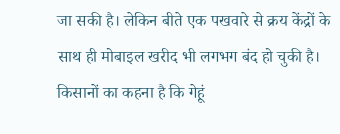जा सकी है। लेकिन बीते एक पखवारे से क्रय केंद्रों के साथ ही मोबाइल खरीद भी लगभग बंद हो चुकी है। किसानों का कहना है कि गेहूं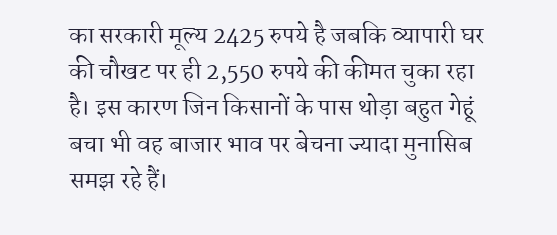का सरकारी मूल्य 2425 रुपये है जबकि व्यापारी घर की चौखट पर ही 2,550 रुपये की कीमत चुका रहा है। इस कारण जिन किसानों के पास थोड़ा बहुत गेहूं बचा भी वह बाजार भाव पर बेचना ज्यादा मुनासिब समझ रहे हैं।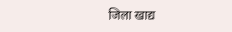जिला खाद्य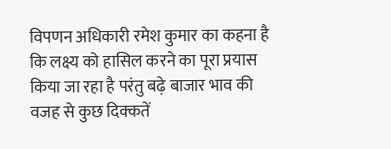विपणन अधिकारी रमेश कुमार का कहना है कि लक्ष्य को हासिल करने का पूरा प्रयास किया जा रहा है परंतु बढ़े बाजार भाव की वजह से कुछ दिक्कतें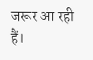जरूर आ रही हैं।